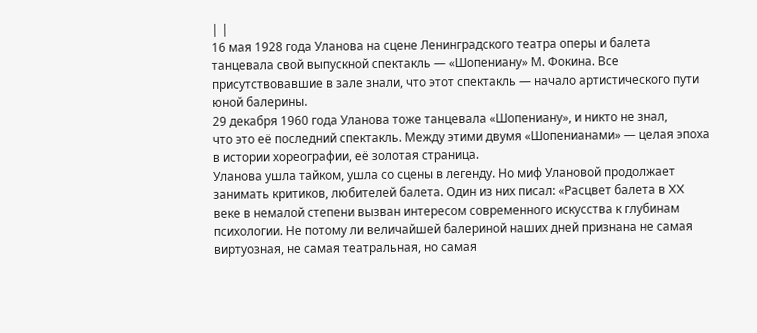| |
16 мая 1928 года Уланова на сцене Ленинградского театра оперы и балета
танцевала свой выпускной спектакль — «Шопениану» М. Фокина. Все
присутствовавшие в зале знали, что этот спектакль — начало артистического пути
юной балерины.
29 декабря 1960 года Уланова тоже танцевала «Шопениану», и никто не знал,
что это её последний спектакль. Между этими двумя «Шопенианами» — целая эпоха
в истории хореографии, её золотая страница.
Уланова ушла тайком, ушла со сцены в легенду. Но миф Улановой продолжает
занимать критиков, любителей балета. Один из них писал: «Расцвет балета в XX
веке в немалой степени вызван интересом современного искусства к глубинам
психологии. Не потому ли величайшей балериной наших дней признана не самая
виртуозная, не самая театральная, но самая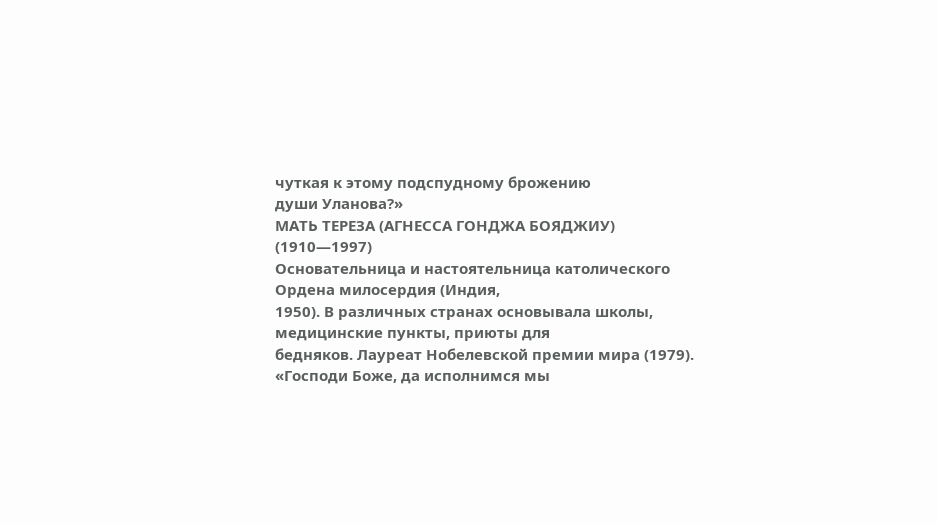чуткая к этому подспудному брожению
души Уланова?»
МАТЬ ТЕРЕЗА (АГНЕССА ГОНДЖА БОЯДЖИУ)
(1910—1997)
Основательница и настоятельница католического Ордена милосердия (Индия,
1950). В различных странах основывала школы, медицинские пункты, приюты для
бедняков. Лауреат Нобелевской премии мира (1979).
«Господи Боже, да исполнимся мы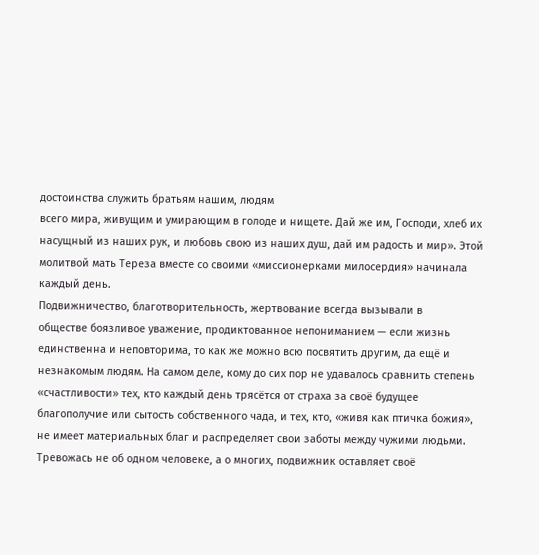достоинства служить братьям нашим, людям
всего мира, живущим и умирающим в голоде и нищете. Дай же им, Господи, хлеб их
насущный из наших рук, и любовь свою из наших душ, дай им радость и мир». Этой
молитвой мать Тереза вместе со своими «миссионерками милосердия» начинала
каждый день.
Подвижничество, благотворительность, жертвование всегда вызывали в
обществе боязливое уважение, продиктованное непониманием — если жизнь
единственна и неповторима, то как же можно всю посвятить другим, да ещё и
незнакомым людям. На самом деле, кому до сих пор не удавалось сравнить степень
«счастливости» тех, кто каждый день трясётся от страха за своё будущее
благополучие или сытость собственного чада, и тех, кто, «живя как птичка божия»,
не имеет материальных благ и распределяет свои заботы между чужими людьми.
Тревожась не об одном человеке, а о многих, подвижник оставляет своё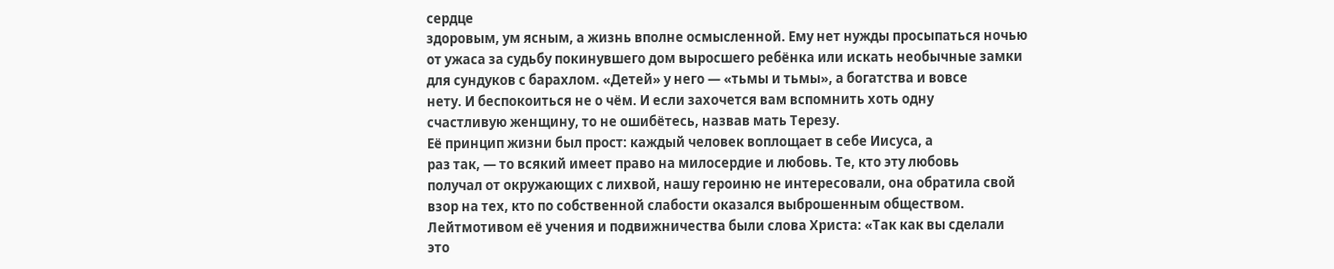сердце
здоровым, ум ясным, а жизнь вполне осмысленной. Ему нет нужды просыпаться ночью
от ужаса за судьбу покинувшего дом выросшего ребёнка или искать необычные замки
для сундуков с барахлом. «Детей» у него — «тьмы и тьмы», а богатства и вовсе
нету. И беспокоиться не о чём. И если захочется вам вспомнить хоть одну
счастливую женщину, то не ошибётесь, назвав мать Терезу.
Её принцип жизни был прост: каждый человек воплощает в себе Иисуса, а
раз так, — то всякий имеет право на милосердие и любовь. Те, кто эту любовь
получал от окружающих с лихвой, нашу героиню не интересовали, она обратила свой
взор на тех, кто по собственной слабости оказался выброшенным обществом.
Лейтмотивом её учения и подвижничества были слова Христа: «Так как вы сделали
это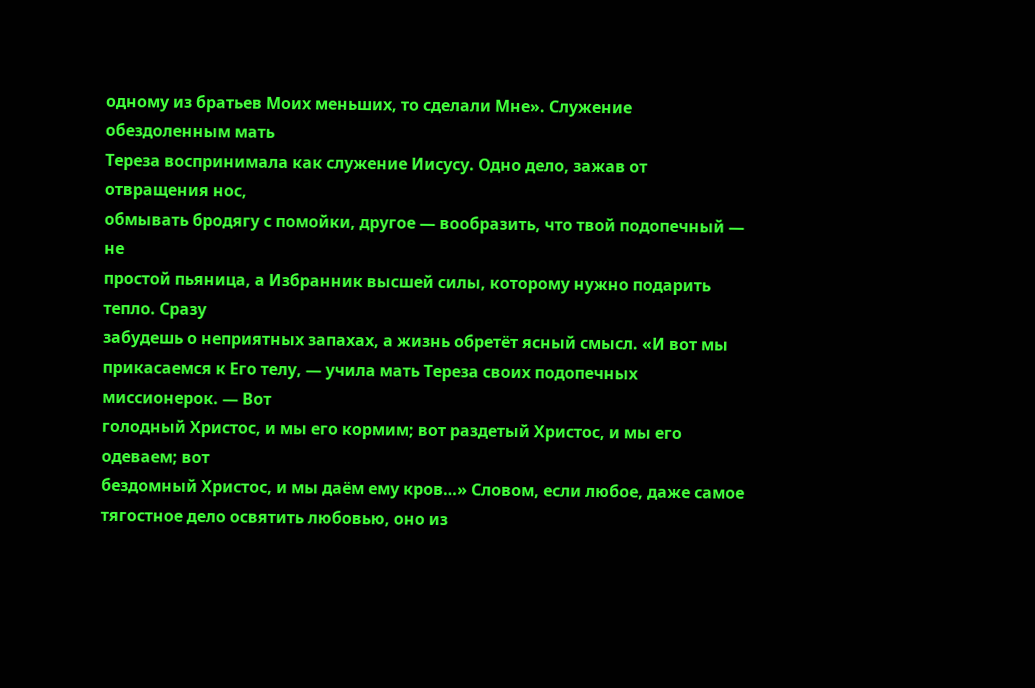одному из братьев Моих меньших, то сделали Мне». Служение обездоленным мать
Тереза воспринимала как служение Иисусу. Одно дело, зажав от отвращения нос,
обмывать бродягу с помойки, другое — вообразить, что твой подопечный — не
простой пьяница, а Избранник высшей силы, которому нужно подарить тепло. Сразу
забудешь о неприятных запахах, а жизнь обретёт ясный смысл. «И вот мы
прикасаемся к Его телу, — учила мать Тереза своих подопечных миссионерок. — Вот
голодный Христос, и мы его кормим; вот раздетый Христос, и мы его одеваем; вот
бездомный Христос, и мы даём ему кров…» Словом, если любое, даже самое
тягостное дело освятить любовью, оно из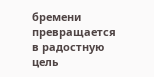бремени превращается в радостную цель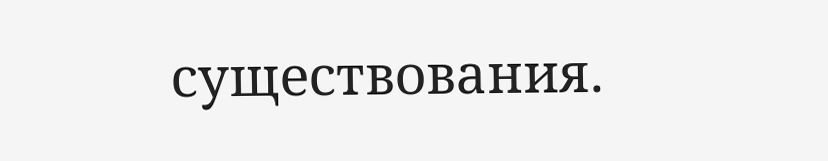существования.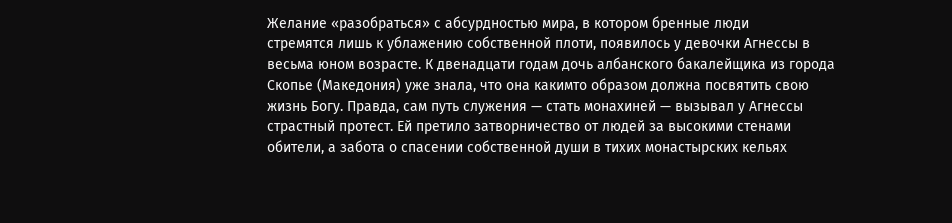Желание «разобраться» с абсурдностью мира, в котором бренные люди
стремятся лишь к ублажению собственной плоти, появилось у девочки Агнессы в
весьма юном возрасте. К двенадцати годам дочь албанского бакалейщика из города
Скопье (Македония) уже знала, что она какимто образом должна посвятить свою
жизнь Богу. Правда, сам путь служения — стать монахиней — вызывал у Агнессы
страстный протест. Ей претило затворничество от людей за высокими стенами
обители, а забота о спасении собственной души в тихих монастырских кельях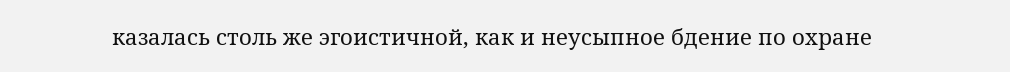казалась столь же эгоистичной, как и неусыпное бдение по охране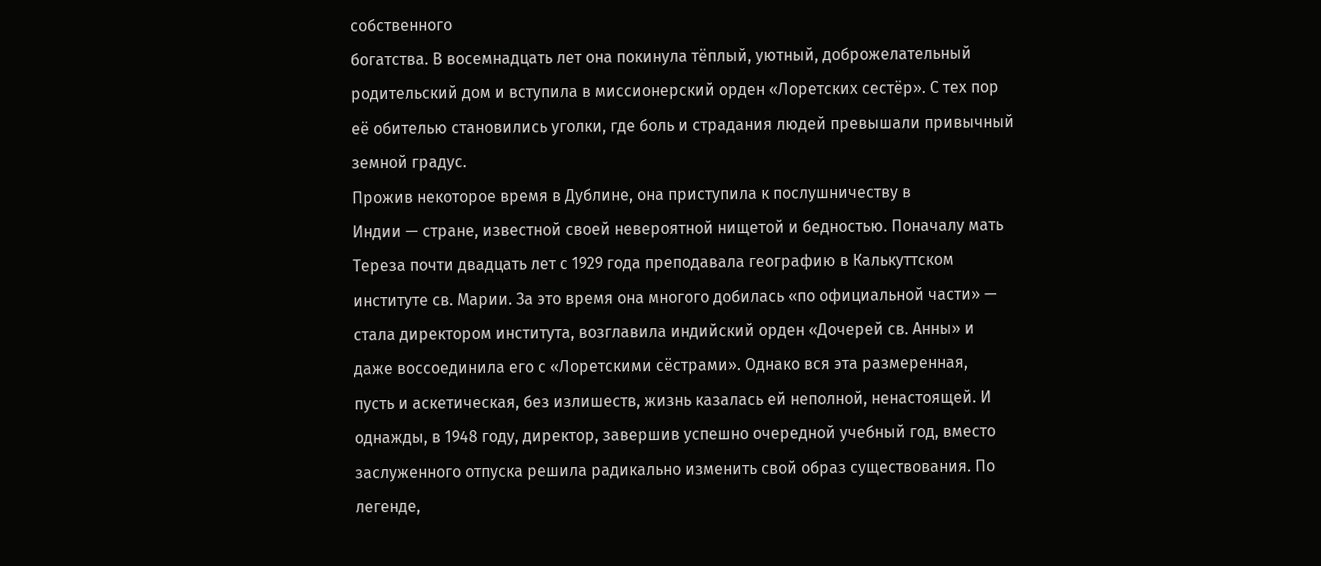собственного
богатства. В восемнадцать лет она покинула тёплый, уютный, доброжелательный
родительский дом и вступила в миссионерский орден «Лоретских сестёр». С тех пор
её обителью становились уголки, где боль и страдания людей превышали привычный
земной градус.
Прожив некоторое время в Дублине, она приступила к послушничеству в
Индии — стране, известной своей невероятной нищетой и бедностью. Поначалу мать
Тереза почти двадцать лет с 1929 года преподавала географию в Калькуттском
институте св. Марии. За это время она многого добилась «по официальной части» —
стала директором института, возглавила индийский орден «Дочерей св. Анны» и
даже воссоединила его с «Лоретскими сёстрами». Однако вся эта размеренная,
пусть и аскетическая, без излишеств, жизнь казалась ей неполной, ненастоящей. И
однажды, в 1948 году, директор, завершив успешно очередной учебный год, вместо
заслуженного отпуска решила радикально изменить свой образ существования. По
легенде,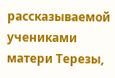рассказываемой учениками матери Терезы,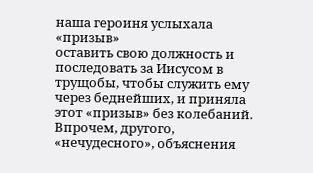наша героиня услыхала «призыв»
оставить свою должность и последовать за Иисусом в трущобы, чтобы служить ему
через беднейших, и приняла этот «призыв» без колебаний. Впрочем, другого,
«нечудесного», объяснения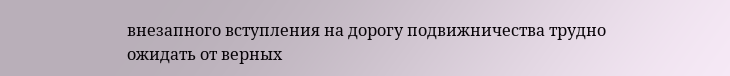внезапного вступления на дорогу подвижничества трудно
ожидать от верных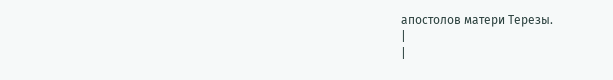апостолов матери Терезы.
|
|